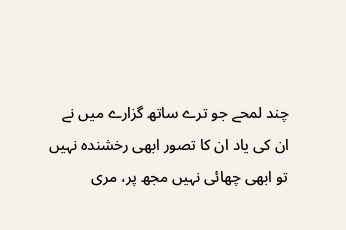چند لمحے جو ترے ساتھ گزارے میں نے
ان کی یاد ان کا تصور ابھی رخشندہ نہیں
تو ابھی چھائی نہیں مجھ پر، مری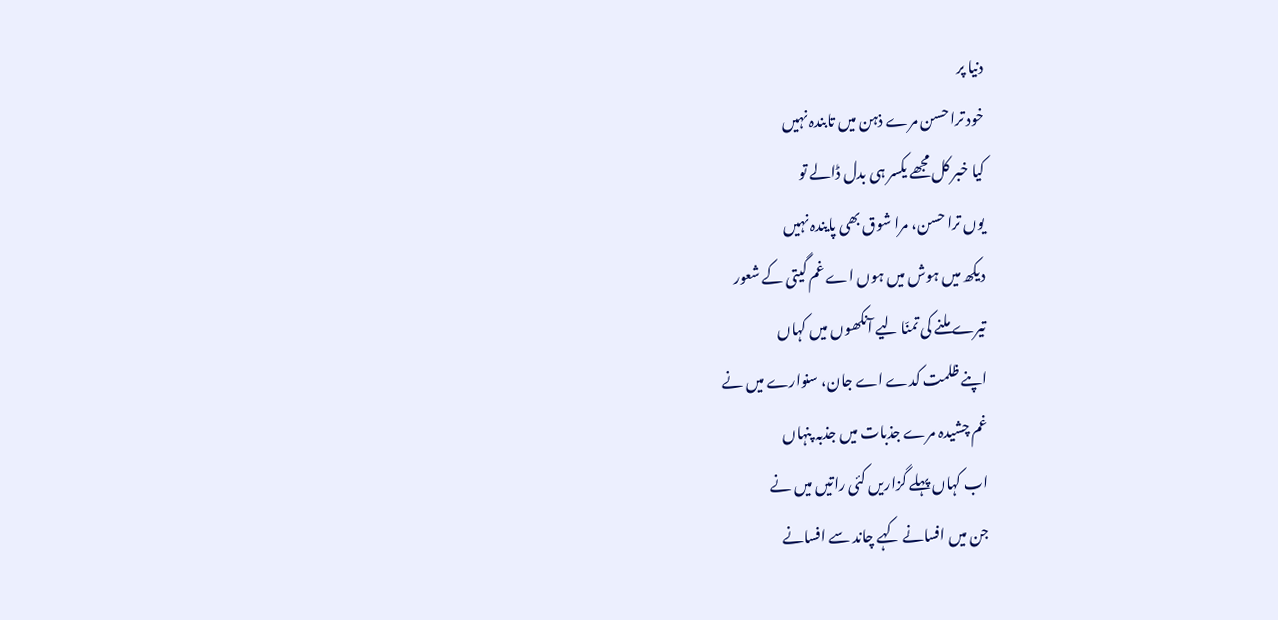دنیا پر
خود ترا حسن مرے ذہن میں تابندہ نہیں
کیا خبر کل مجھے یکسر ہی بدل ڈالے تو
یوں ترا حسن، مرا شوق بھی پایندہ نہیں
دیکھ میں ہوش میں ہوں اے غم گیتی کے شعور
تیرے ملنے کی تمنّا لیے آنکھوں میں کہاں
اپنے ظلمت کدے اے جان، سنوارے میں نے
غم چشیدہ مرے جذبات میں جذبہ پنہاں
اب کہاں پہلے گزاریں کئی راتیں میں نے
جن میں افسانے کہے چاند سے افسانے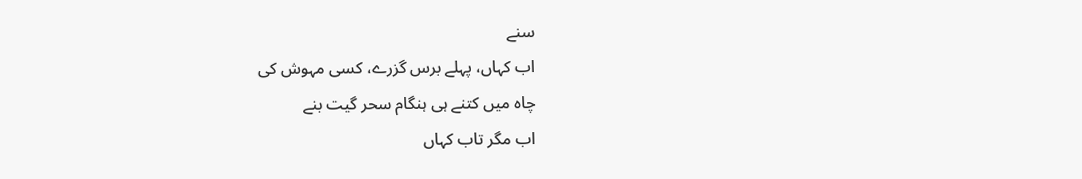سنے
اب کہاں، پہلے برس گزرے، کسی مہوش کی
چاہ میں کتنے ہی ہنگام سحر گیت بنے
اب مگر تاب کہاں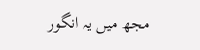مجھ میں یہ انگور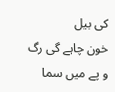کی بیل
خون چاہے گی رگ و پے میں سما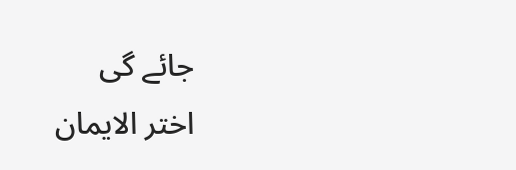جائے گی
اختر الایمان